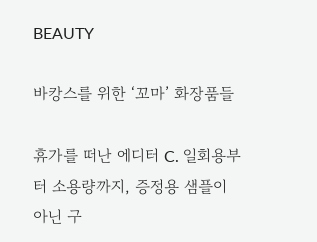BEAUTY

바캉스를 위한 ‘꼬마’ 화장품들

휴가를 떠난 에디터 C. 일회용부터 소용량까지, 증정용 샘플이 아닌 구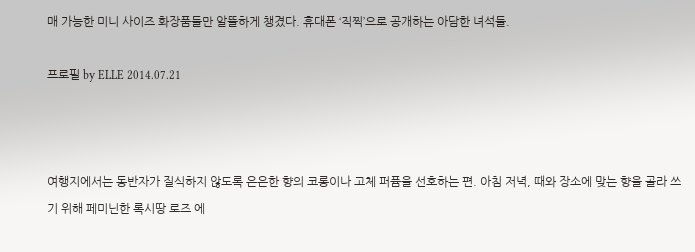매 가능한 미니 사이즈 화장품들만 알뜰하게 챙겼다. 휴대폰 ‘직찍’으로 공개하는 아담한 녀석들.

프로필 by ELLE 2014.07.21



여행지에서는 동반자가 질식하지 않도록 은은한 향의 코롱이나 고체 퍼퓸을 선호하는 편. 아침 저녁, 때와 장소에 맞는 향을 골라 쓰기 위해 페미닌한 록시땅 로즈 에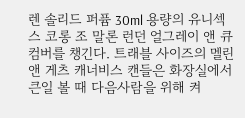렌 솔리드 퍼퓸 30ml 용량의 유니섹스 코롱 조 말론 런던 얼그레이 앤 큐컴버를 챙긴다. 트래블 사이즈의 멜린 앤 게츠 캐너비스 캔들은 화장실에서 큰일 볼 때 다음사람을 위해 켜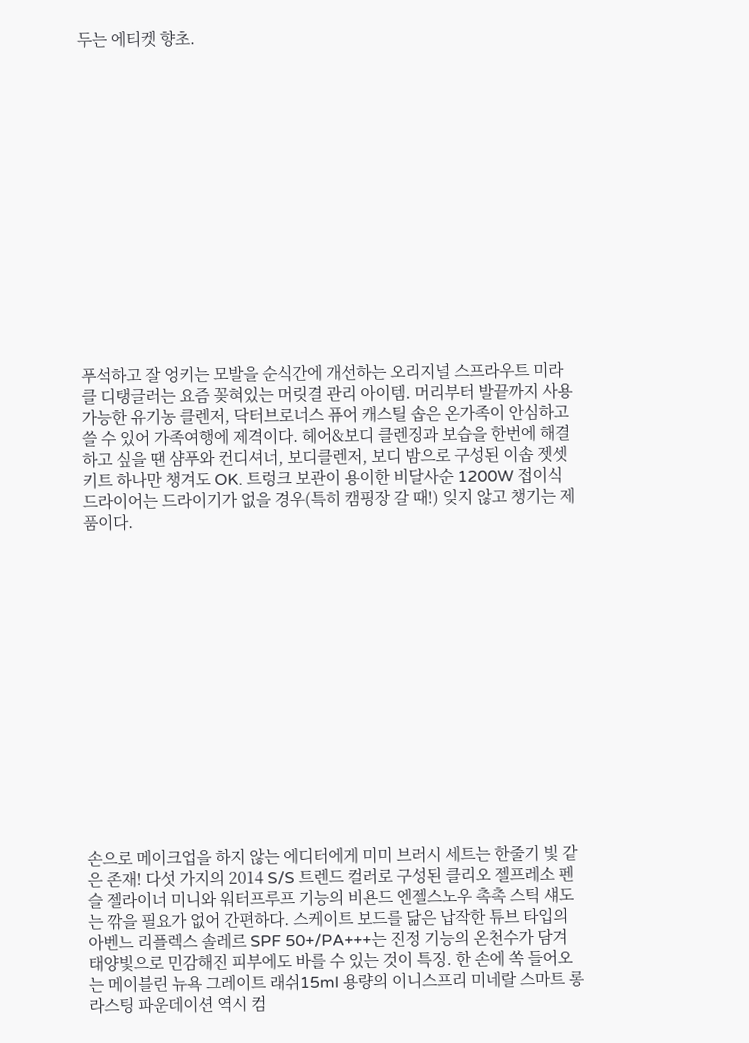두는 에티켓 향초.















푸석하고 잘 엉키는 모발을 순식간에 개선하는 오리지널 스프라우트 미라클 디탱글러는 요즘 꽂혀있는 머릿결 관리 아이템. 머리부터 발끝까지 사용 가능한 유기농 클렌저, 닥터브로너스 퓨어 캐스틸 솝은 온가족이 안심하고 쓸 수 있어 가족여행에 제격이다. 헤어&보디 클렌징과 보습을 한번에 해결하고 싶을 땐 샴푸와 컨디셔너, 보디클렌저, 보디 밤으로 구성된 이솝 젯셋 키트 하나만 챙겨도 OK. 트렁크 보관이 용이한 비달사순 1200W 접이식 드라이어는 드라이기가 없을 경우(특히 캠핑장 갈 때!) 잊지 않고 챙기는 제품이다.















손으로 메이크업을 하지 않는 에디터에게 미미 브러시 세트는 한줄기 빛 같은 존재! 다섯 가지의 2014 S/S 트렌드 컬러로 구성된 클리오 젤프레소 펜슬 젤라이너 미니와 워터프루프 기능의 비욘드 엔젤스노우 촉촉 스틱 섀도는 깎을 필요가 없어 간편하다. 스케이트 보드를 닮은 납작한 튜브 타입의 아벤느 리플렉스 솔레르 SPF 50+/PA+++는 진정 기능의 온천수가 담겨 태양빛으로 민감해진 피부에도 바를 수 있는 것이 특징. 한 손에 쏙 들어오는 메이블린 뉴욕 그레이트 래쉬15ml 용량의 이니스프리 미네랄 스마트 롱라스팅 파운데이션 역시 컴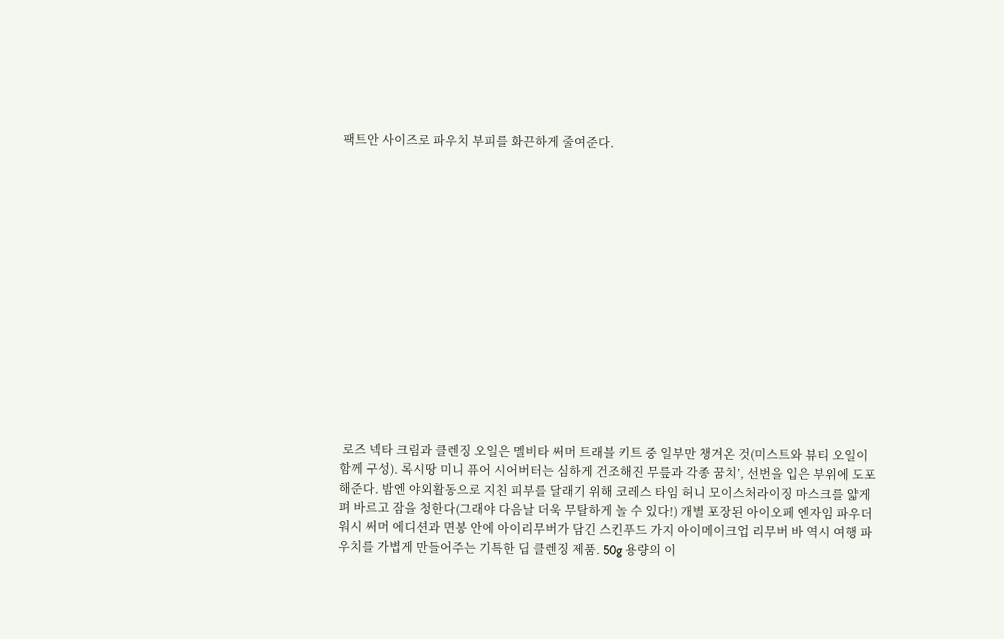팩트안 사이즈로 파우치 부피를 화끈하게 줄여준다.















 로즈 넥타 크림과 클렌징 오일은 멜비타 써머 트래블 키트 중 일부만 챙겨온 것(미스트와 뷰티 오일이 함께 구성). 록시땅 미니 퓨어 시어버터는 심하게 건조해진 무릎과 각종 꿈치’, 선번을 입은 부위에 도포해준다. 밤엔 야외활동으로 지친 피부를 달래기 위해 코레스 타임 허니 모이스처라이징 마스크를 얇게 펴 바르고 잠을 청한다(그래야 다음날 더욱 무탈하게 놀 수 있다!) 개별 포장된 아이오페 엔자임 파우더 워시 써머 에디션과 면봉 안에 아이리무버가 담긴 스킨푸드 가지 아이메이크업 리무버 바 역시 여행 파우치를 가볍게 만들어주는 기특한 딥 클렌징 제품. 50g 용량의 이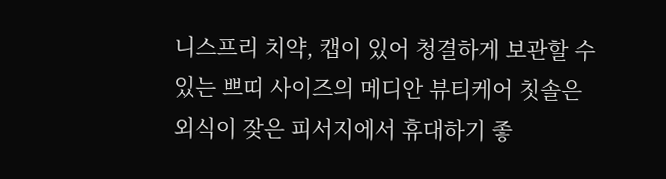니스프리 치약, 캡이 있어 청결하게 보관할 수 있는 쁘띠 사이즈의 메디안 뷰티케어 칫솔은 외식이 잦은 피서지에서 휴대하기 좋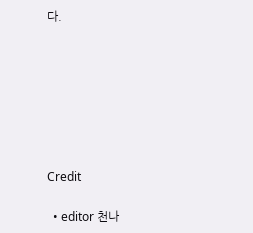다.







Credit

  • editor 천나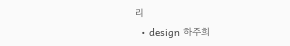리
  • design 하주희